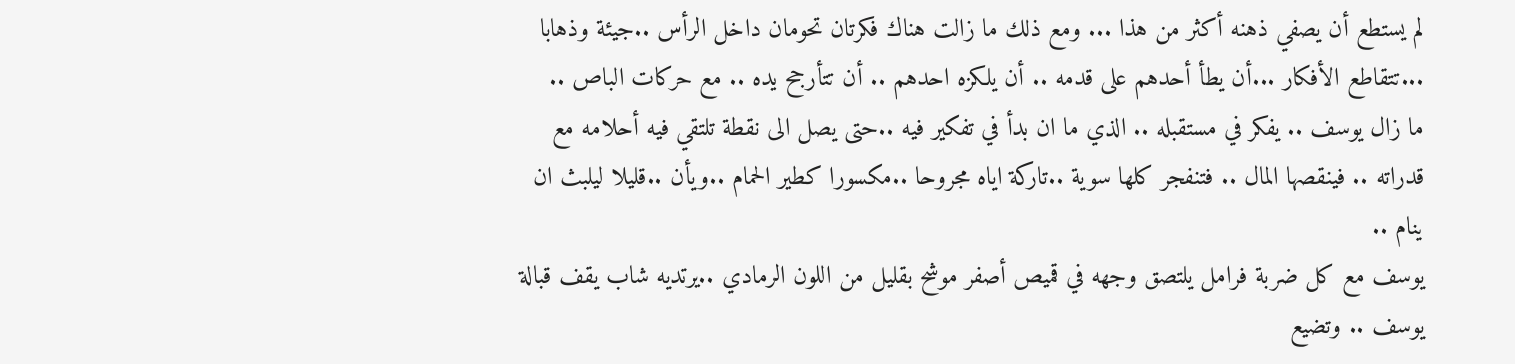لم يستطع أن يصفي ذهنه أكثر من هذا ... ومع ذلك ما زالت هناك فكرتان تحومان داخل الرأس ..جيئة وذهابا ...تتقاطع الأفكار ...أن يطأ أحدهم على قدمه .. أن يلكزه احدهم .. أن تتأرجح يده .. مع حركات الباص ..
ما زال يوسف .. يفكر في مستقبله .. الذي ما ان بدأ في تفكير فيه ..حتى يصل الى نقطة تلتقي فيه أحلامه مع قدراته .. فينقصها المال .. فتنفجر كلها سوية ..تاركة اياه مجروحا ..مكسورا كطير الحمام ..ويأن ..قليلا ليلبث ان ينام ..
يوسف مع كل ضربة فرامل يلتصق وجهه في قميص أصفر موشح بقليل من اللون الرمادي ..يرتديه شاب يقف قبالة يوسف .. وتضيع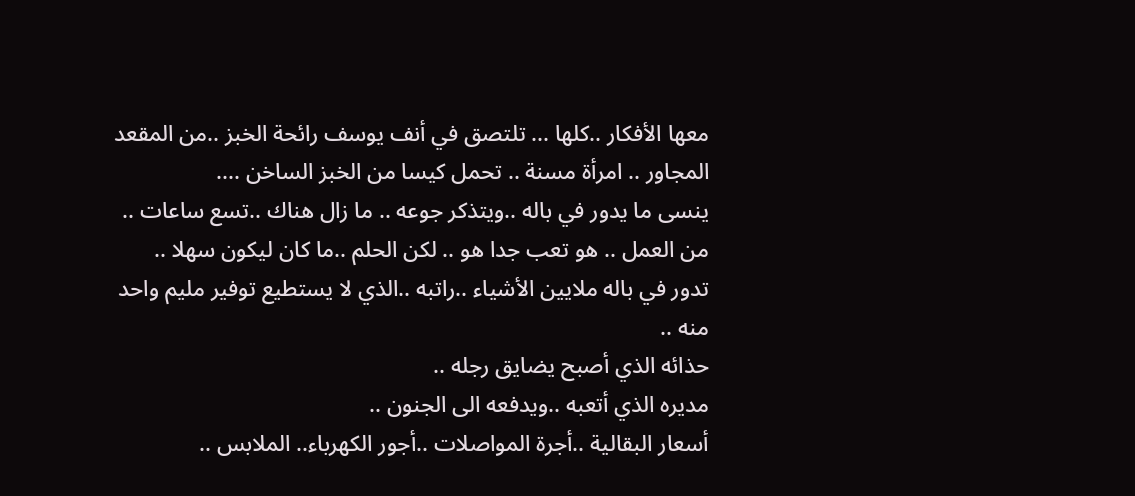معها الأفكار ..كلها ... تلتصق في أنف يوسف رائحة الخبز ..من المقعد المجاور .. امرأة مسنة .. تحمل كيسا من الخبز الساخن ....
ينسى ما يدور في باله ..ويتذكر جوعه .. ما زال هناك ..تسع ساعات .. من العمل .. هو تعب جدا هو .. لكن الحلم ..ما كان ليكون سهلا ..
تدور في باله ملايين الأشياء ..راتبه ..الذي لا يستطيع توفير مليم واحد منه ..
حذائه الذي أصبح يضايق رجله ..
مديره الذي أتعبه ..ويدفعه الى الجنون ..
أسعار البقالية ..أجرة المواصلات ..أجور الكهرباء.. الملابس ..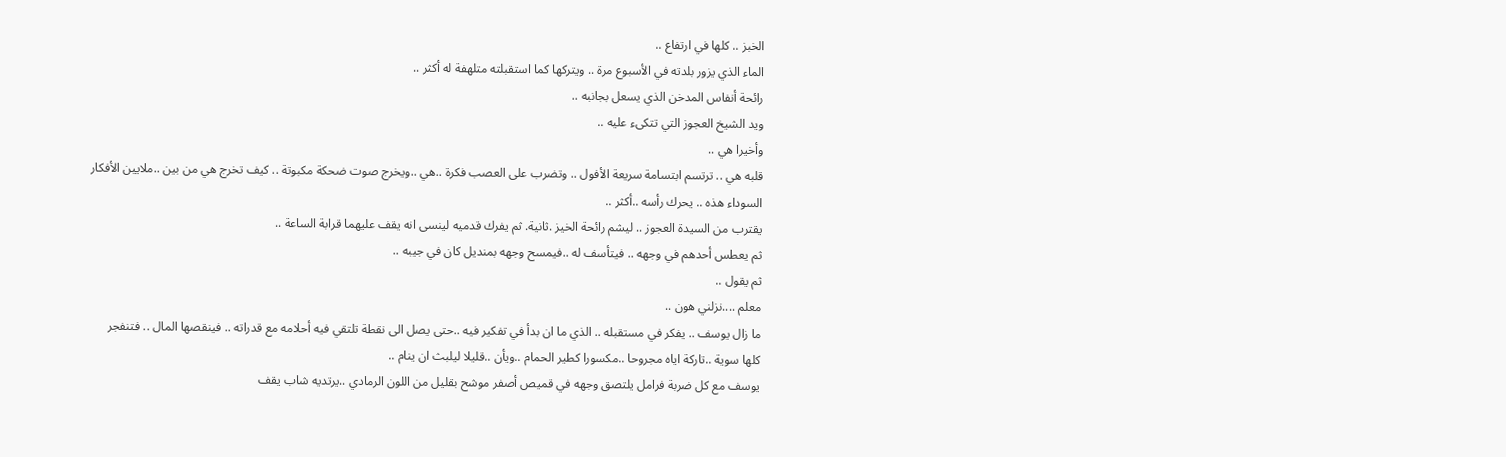الخبز .. كلها في ارتفاع ..
الماء الذي يزور بلدته في الأسبوع مرة .. ويتركها كما استقبلته متلهفة له أكثر ..
رائحة أنفاس المدخن الذي يسعل بجانبه ..
ويد الشيخ العجوز التي تتكىء عليه ..
وأخيرا هي ..
قلبه هي .. ترتسم ابتسامة سريعة الأفول .. وتضرب على العصب فكرة ..هي ..ويخرج صوت ضحكة مكبوتة .. كيف تخرج هي من بين ..ملايين الأفكار السوداء هذه .. يحرك رأسه ..أكثر ..
يقترب من السيدة العجوز .. ليشم رائحة الخيز .ثانية. ثم يفرك قدميه لينسى انه يقف عليهما قرابة الساعة ..
ثم يعطس أحدهم في وجهه .. فيتأسف له ..فيمسح وجهه بمنديل كان في جيبه ..
ثم يقول ..
معلم ....نزلني هون ..
ما زال يوسف .. يفكر في مستقبله .. الذي ما ان بدأ في تفكير فيه ..حتى يصل الى نقطة تلتقي فيه أحلامه مع قدراته .. فينقصها المال .. فتنفجر كلها سوية ..تاركة اياه مجروحا ..مكسورا كطير الحمام ..ويأن ..قليلا ليلبث ان ينام ..
يوسف مع كل ضربة فرامل يلتصق وجهه في قميص أصفر موشح بقليل من اللون الرمادي ..يرتديه شاب يقف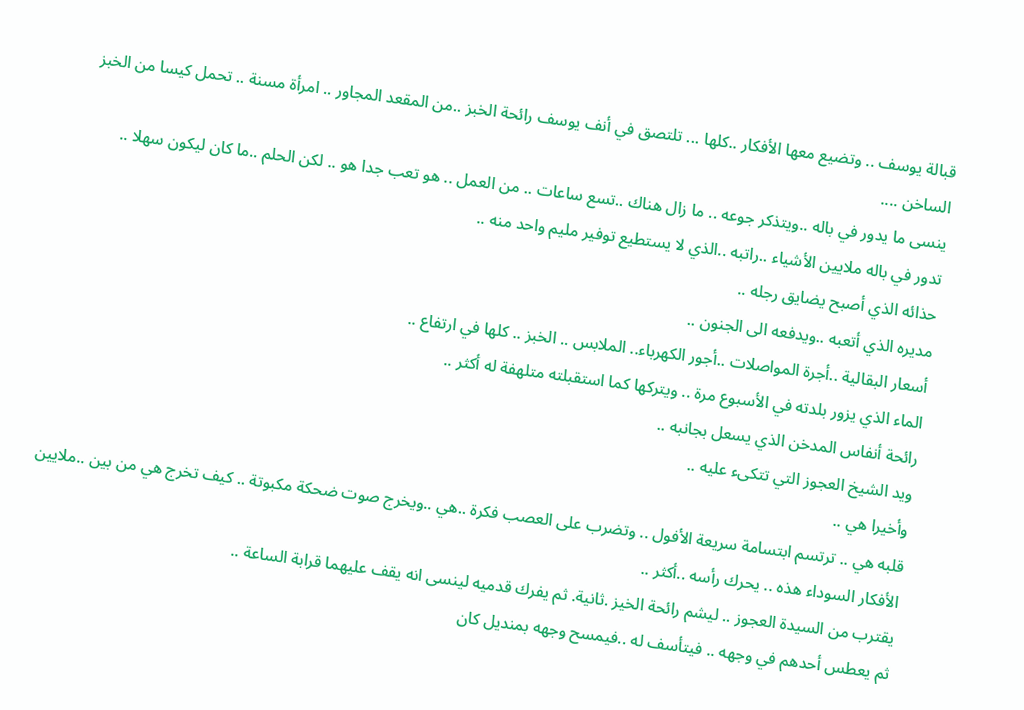قبالة يوسف .. وتضيع معها الأفكار ..كلها ... تلتصق في أنف يوسف رائحة الخبز ..من المقعد المجاور .. امرأة مسنة .. تحمل كيسا من الخبز الساخن ....
ينسى ما يدور في باله ..ويتذكر جوعه .. ما زال هناك ..تسع ساعات .. من العمل .. هو تعب جدا هو .. لكن الحلم ..ما كان ليكون سهلا ..
تدور في باله ملايين الأشياء ..راتبه ..الذي لا يستطيع توفير مليم واحد منه ..
حذائه الذي أصبح يضايق رجله ..
مديره الذي أتعبه ..ويدفعه الى الجنون ..
أسعار البقالية ..أجرة المواصلات ..أجور الكهرباء.. الملابس .. الخبز .. كلها في ارتفاع ..
الماء الذي يزور بلدته في الأسبوع مرة .. ويتركها كما استقبلته متلهفة له أكثر ..
رائحة أنفاس المدخن الذي يسعل بجانبه ..
ويد الشيخ العجوز التي تتكىء عليه ..
وأخيرا هي ..
قلبه هي .. ترتسم ابتسامة سريعة الأفول .. وتضرب على العصب فكرة ..هي ..ويخرج صوت ضحكة مكبوتة .. كيف تخرج هي من بين ..ملايين الأفكار السوداء هذه .. يحرك رأسه ..أكثر ..
يقترب من السيدة العجوز .. ليشم رائحة الخيز .ثانية. ثم يفرك قدميه لينسى انه يقف عليهما قرابة الساعة ..
ثم يعطس أحدهم في وجهه .. فيتأسف له ..فيمسح وجهه بمنديل كان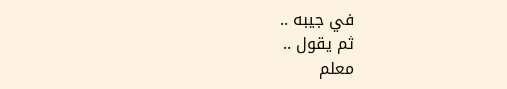في جيبه ..
ثم يقول ..
معلم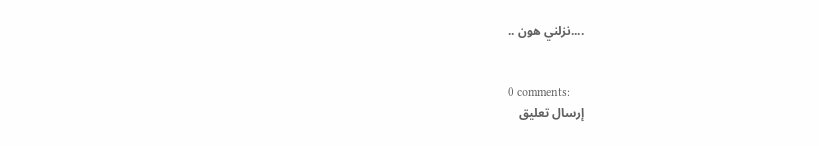....نزلني هون ..


0 comments:
إرسال تعليق